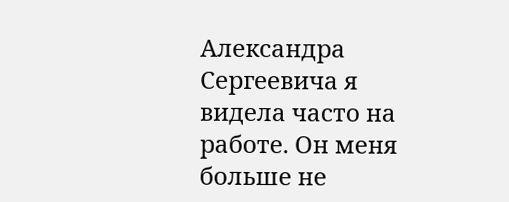Александра Сергеевича я видела часто на работе. Он меня больше не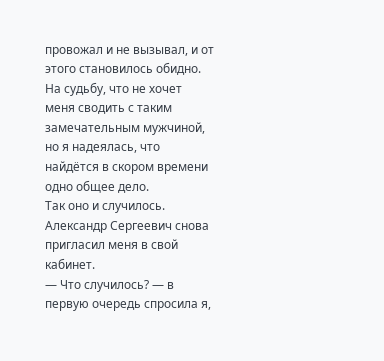провожал и не вызывал, и от этого становилось обидно. На судьбу, что не хочет меня сводить с таким замечательным мужчиной, но я надеялась, что найдётся в скором времени одно общее дело.
Так оно и случилось. Александр Сергеевич снова пригласил меня в свой кабинет.
— Что случилось? — в первую очередь спросила я,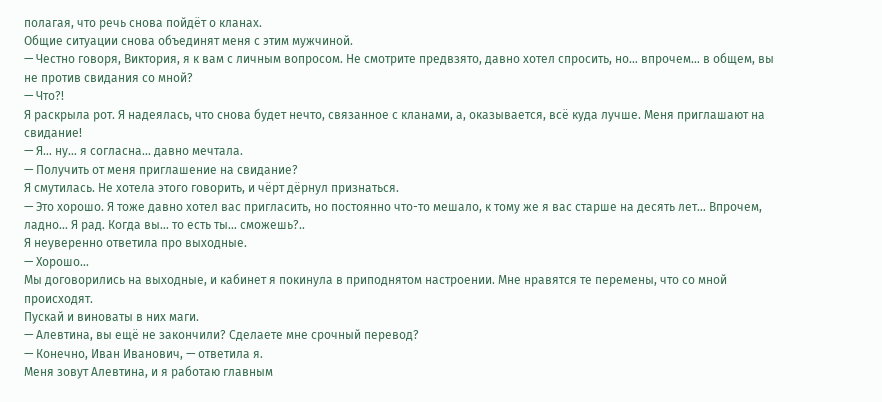полагая, что речь снова пойдёт о кланах.
Общие ситуации снова объединят меня с этим мужчиной.
— Честно говоря, Виктория, я к вам с личным вопросом. Не смотрите предвзято, давно хотел спросить, но… впрочем… в общем, вы не против свидания со мной?
— Что?!
Я раскрыла рот. Я надеялась, что снова будет нечто, связанное с кланами, а, оказывается, всё куда лучше. Меня приглашают на свидание!
— Я… ну… я согласна… давно мечтала.
— Получить от меня приглашение на свидание?
Я смутилась. Не хотела этого говорить, и чёрт дёрнул признаться.
— Это хорошо. Я тоже давно хотел вас пригласить, но постоянно что-то мешало, к тому же я вас старше на десять лет… Впрочем, ладно… Я рад. Когда вы… то есть ты… сможешь?..
Я неуверенно ответила про выходные.
— Хорошо…
Мы договорились на выходные, и кабинет я покинула в приподнятом настроении. Мне нравятся те перемены, что со мной происходят.
Пускай и виноваты в них маги.
— Алевтина, вы ещё не закончили? Сделаете мне срочный перевод?
— Конечно, Иван Иванович, — ответила я.
Меня зовут Алевтина, и я работаю главным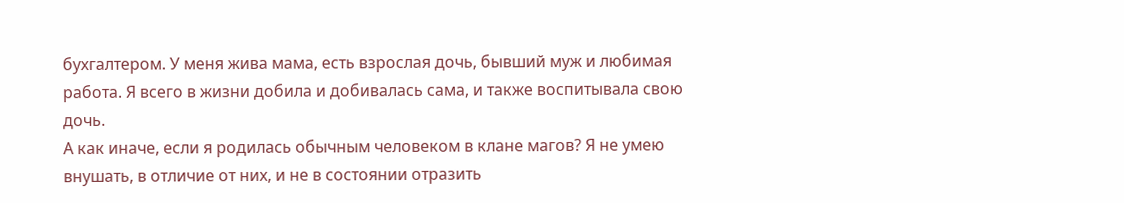бухгалтером. У меня жива мама, есть взрослая дочь, бывший муж и любимая работа. Я всего в жизни добила и добивалась сама, и также воспитывала свою дочь.
А как иначе, если я родилась обычным человеком в клане магов? Я не умею внушать, в отличие от них, и не в состоянии отразить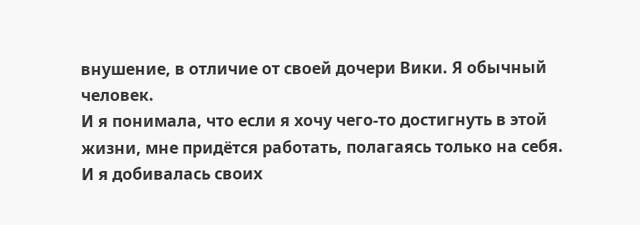внушение, в отличие от своей дочери Вики. Я обычный человек.
И я понимала, что если я хочу чего-то достигнуть в этой жизни, мне придётся работать, полагаясь только на себя. И я добивалась своих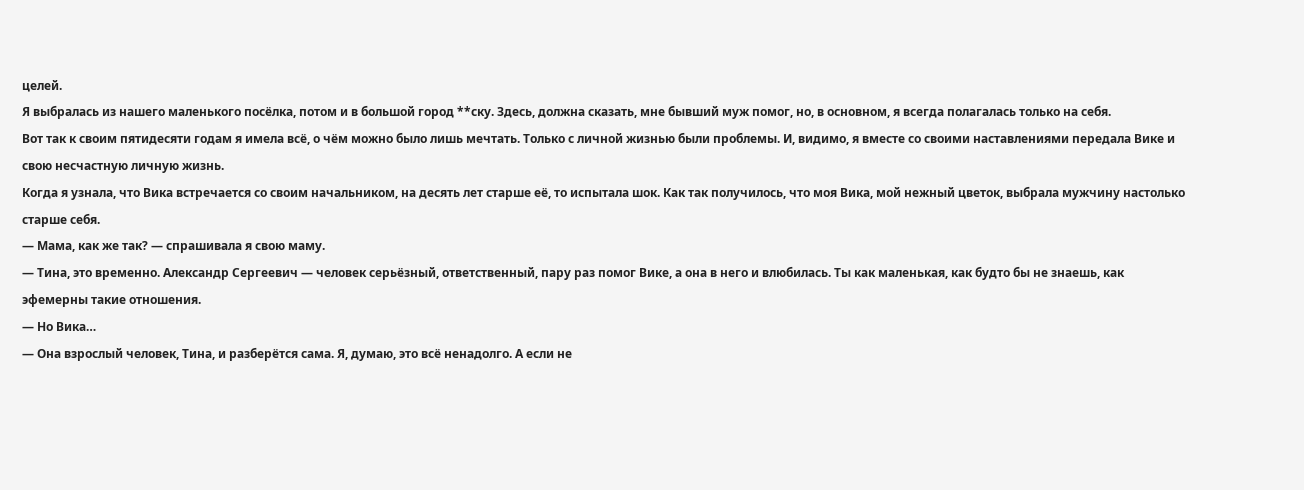целей.
Я выбралась из нашего маленького посёлка, потом и в большой город **ску. Здесь, должна сказать, мне бывший муж помог, но, в основном, я всегда полагалась только на себя.
Вот так к своим пятидесяти годам я имела всё, о чём можно было лишь мечтать. Только с личной жизнью были проблемы. И, видимо, я вместе со своими наставлениями передала Вике и свою несчастную личную жизнь.
Когда я узнала, что Вика встречается со своим начальником, на десять лет старше её, то испытала шок. Как так получилось, что моя Вика, мой нежный цветок, выбрала мужчину настолько старше себя.
— Мама, как же так? — спрашивала я свою маму.
— Тина, это временно. Александр Сергеевич — человек серьёзный, ответственный, пару раз помог Вике, а она в него и влюбилась. Ты как маленькая, как будто бы не знаешь, как эфемерны такие отношения.
— Но Вика…
— Она взрослый человек, Тина, и разберётся сама. Я, думаю, это всё ненадолго. А если не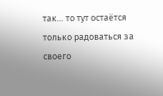так… то тут остаётся только радоваться за своего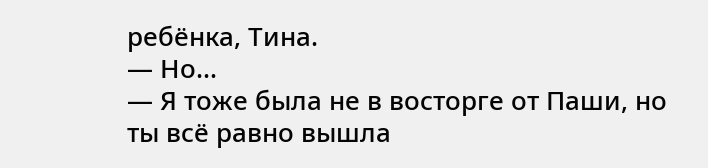ребёнка, Тина.
— Но…
— Я тоже была не в восторге от Паши, но ты всё равно вышла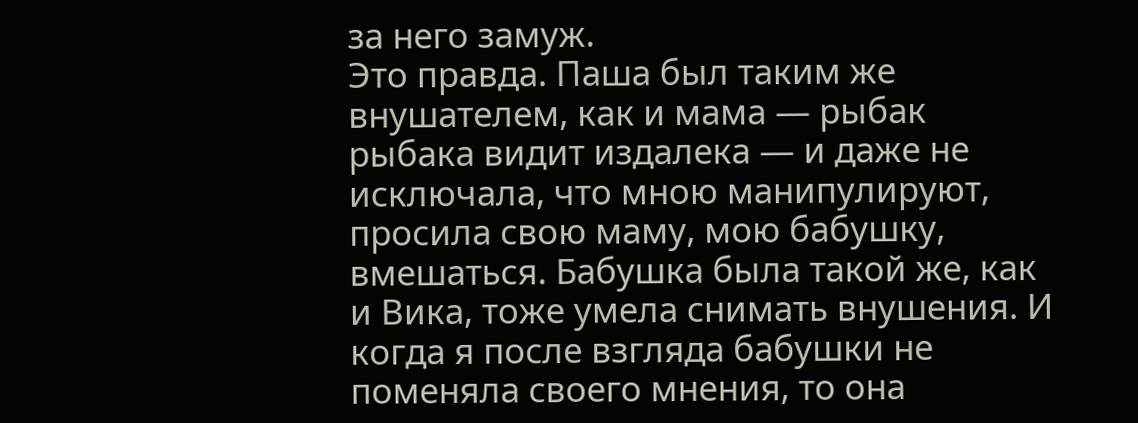за него замуж.
Это правда. Паша был таким же внушателем, как и мама — рыбак рыбака видит издалека — и даже не исключала, что мною манипулируют, просила свою маму, мою бабушку, вмешаться. Бабушка была такой же, как и Вика, тоже умела снимать внушения. И когда я после взгляда бабушки не поменяла своего мнения, то она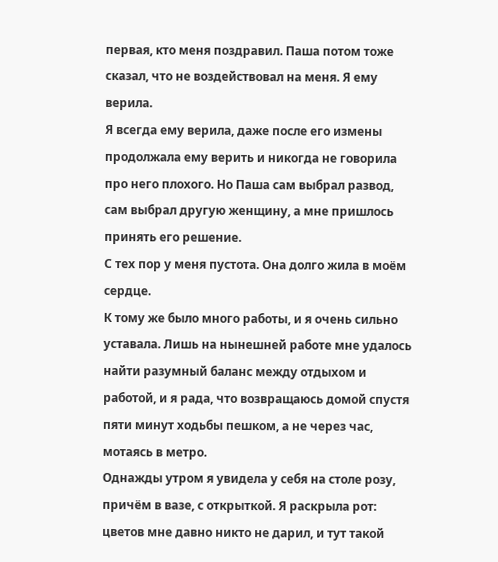первая, кто меня поздравил. Паша потом тоже сказал, что не воздействовал на меня. Я ему верила.
Я всегда ему верила, даже после его измены продолжала ему верить и никогда не говорила про него плохого. Но Паша сам выбрал развод, сам выбрал другую женщину, а мне пришлось принять его решение.
С тех пор у меня пустота. Она долго жила в моём сердце.
К тому же было много работы, и я очень сильно уставала. Лишь на нынешней работе мне удалось найти разумный баланс между отдыхом и работой, и я рада, что возвращаюсь домой спустя пяти минут ходьбы пешком, а не через час, мотаясь в метро.
Однажды утром я увидела у себя на столе розу, причём в вазе, с открыткой. Я раскрыла рот: цветов мне давно никто не дарил, и тут такой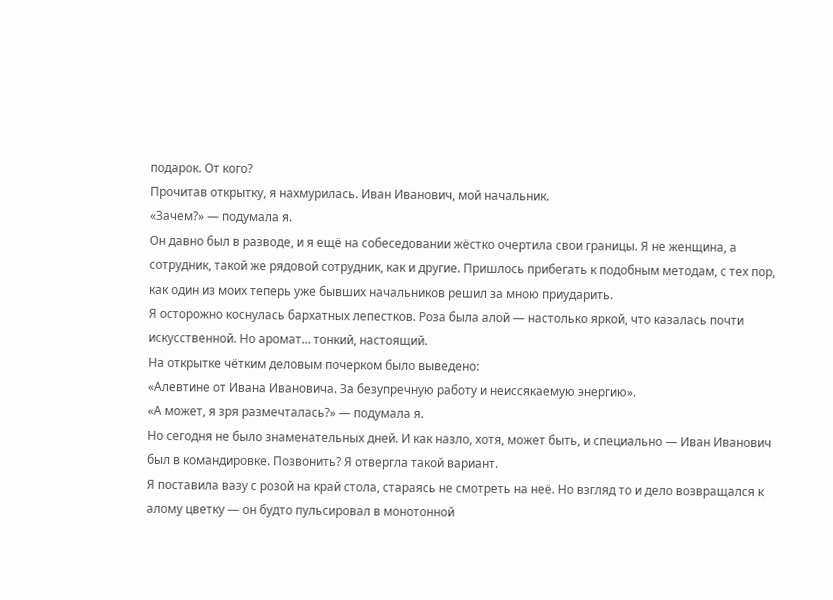подарок. От кого?
Прочитав открытку, я нахмурилась. Иван Иванович, мой начальник.
«Зачем?» — подумала я.
Он давно был в разводе, и я ещё на собеседовании жёстко очертила свои границы. Я не женщина, а сотрудник, такой же рядовой сотрудник, как и другие. Пришлось прибегать к подобным методам, с тех пор, как один из моих теперь уже бывших начальников решил за мною приударить.
Я осторожно коснулась бархатных лепестков. Роза была алой — настолько яркой, что казалась почти искусственной. Но аромат… тонкий, настоящий.
На открытке чётким деловым почерком было выведено:
«Алевтине от Ивана Ивановича. За безупречную работу и неиссякаемую энергию».
«А может, я зря размечталась?» — подумала я.
Но сегодня не было знаменательных дней. И как назло, хотя, может быть, и специально — Иван Иванович был в командировке. Позвонить? Я отвергла такой вариант.
Я поставила вазу с розой на край стола, стараясь не смотреть на неё. Но взгляд то и дело возвращался к алому цветку — он будто пульсировал в монотонной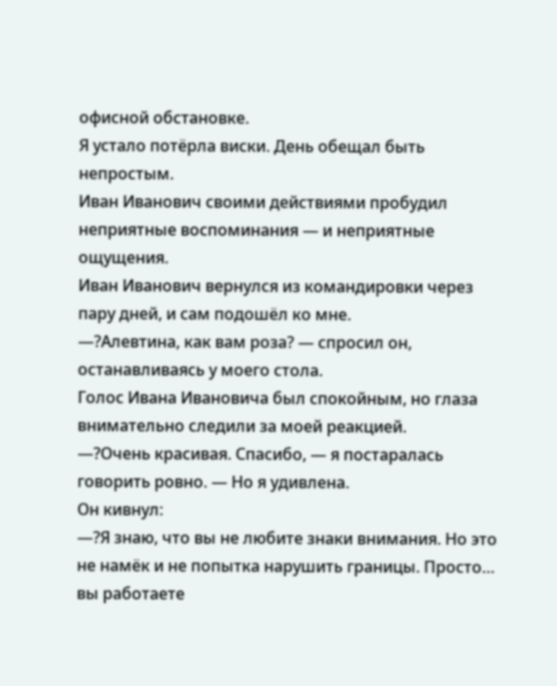офисной обстановке.
Я устало потёрла виски. День обещал быть непростым.
Иван Иванович своими действиями пробудил неприятные воспоминания — и неприятные ощущения.
Иван Иванович вернулся из командировки через пару дней, и сам подошёл ко мне.
—?Алевтина, как вам роза? — спросил он, останавливаясь у моего стола.
Голос Ивана Ивановича был спокойным, но глаза внимательно следили за моей реакцией.
—?Очень красивая. Спасибо, — я постаралась говорить ровно. — Но я удивлена.
Он кивнул:
—?Я знаю, что вы не любите знаки внимания. Но это не намёк и не попытка нарушить границы. Просто… вы работаете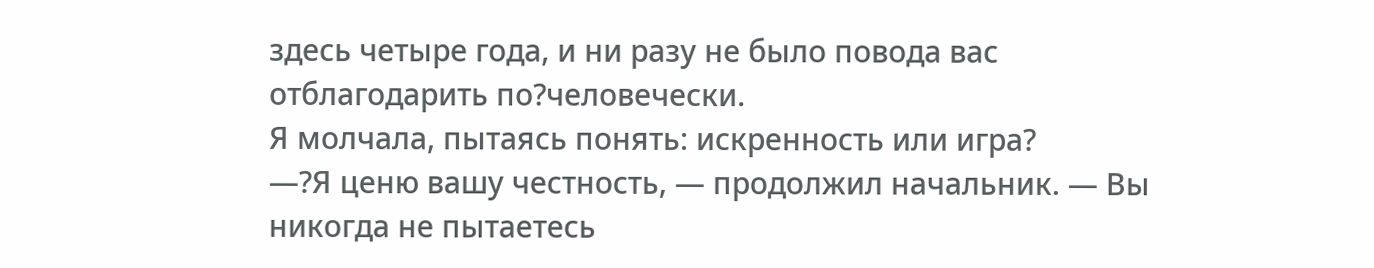здесь четыре года, и ни разу не было повода вас отблагодарить по?человечески.
Я молчала, пытаясь понять: искренность или игра?
—?Я ценю вашу честность, — продолжил начальник. — Вы никогда не пытаетесь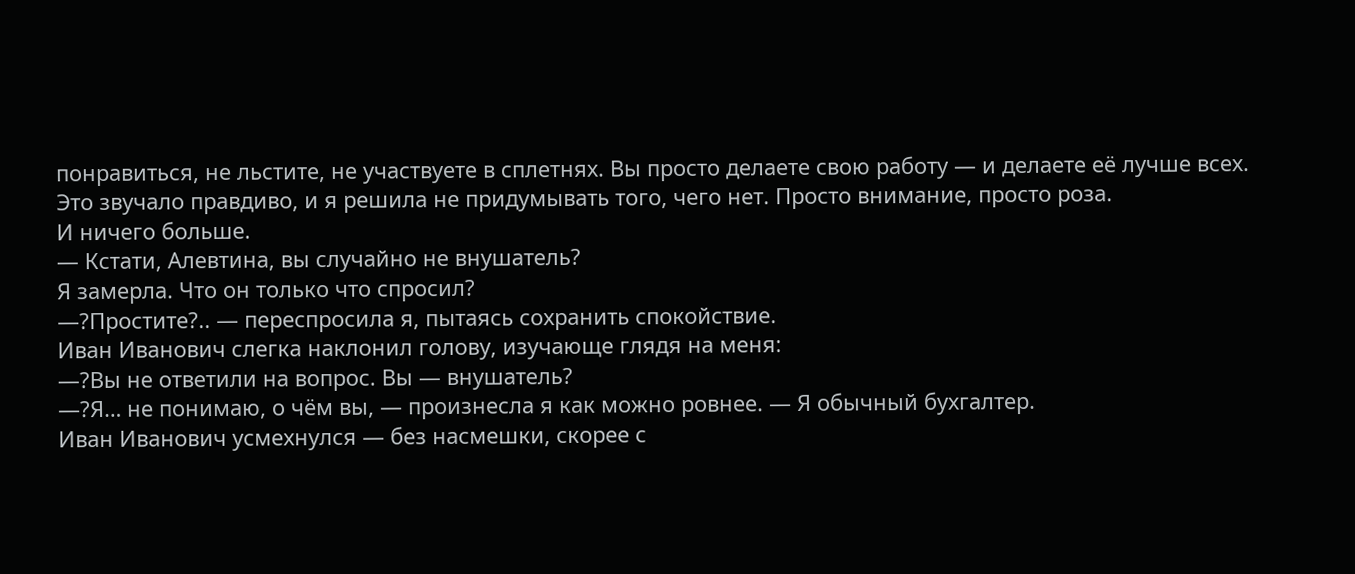понравиться, не льстите, не участвуете в сплетнях. Вы просто делаете свою работу — и делаете её лучше всех.
Это звучало правдиво, и я решила не придумывать того, чего нет. Просто внимание, просто роза.
И ничего больше.
— Кстати, Алевтина, вы случайно не внушатель?
Я замерла. Что он только что спросил?
—?Простите?.. — переспросила я, пытаясь сохранить спокойствие.
Иван Иванович слегка наклонил голову, изучающе глядя на меня:
—?Вы не ответили на вопрос. Вы — внушатель?
—?Я… не понимаю, о чём вы, — произнесла я как можно ровнее. — Я обычный бухгалтер.
Иван Иванович усмехнулся — без насмешки, скорее с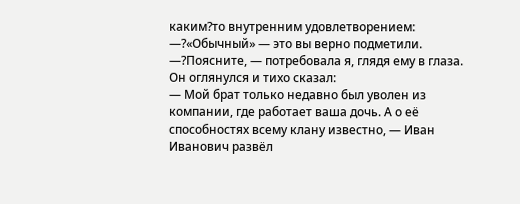каким?то внутренним удовлетворением:
—?«Обычный» — это вы верно подметили.
—?Поясните, — потребовала я, глядя ему в глаза.
Он оглянулся и тихо сказал:
— Мой брат только недавно был уволен из компании, где работает ваша дочь. А о её способностях всему клану известно, — Иван Иванович развёл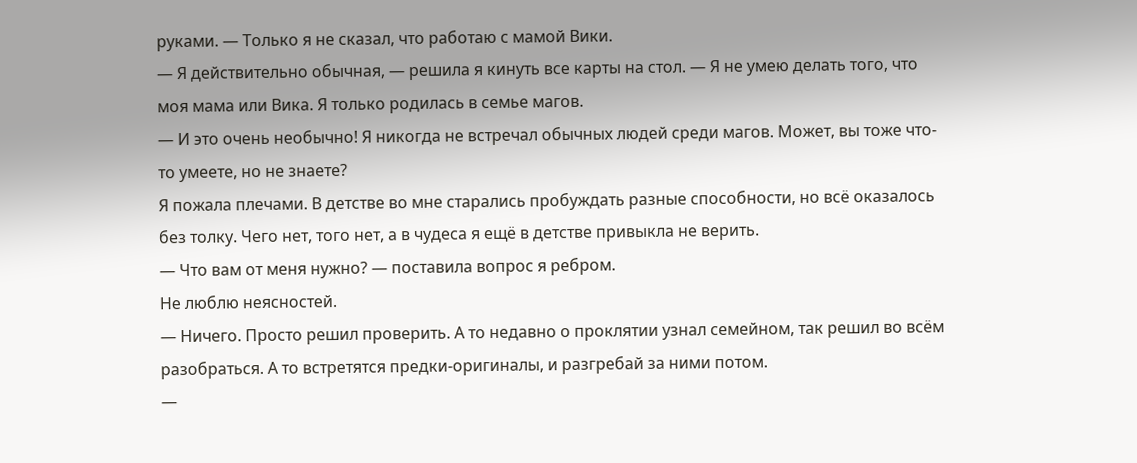руками. — Только я не сказал, что работаю с мамой Вики.
— Я действительно обычная, — решила я кинуть все карты на стол. — Я не умею делать того, что моя мама или Вика. Я только родилась в семье магов.
— И это очень необычно! Я никогда не встречал обычных людей среди магов. Может, вы тоже что-то умеете, но не знаете?
Я пожала плечами. В детстве во мне старались пробуждать разные способности, но всё оказалось без толку. Чего нет, того нет, а в чудеса я ещё в детстве привыкла не верить.
— Что вам от меня нужно? — поставила вопрос я ребром.
Не люблю неясностей.
— Ничего. Просто решил проверить. А то недавно о проклятии узнал семейном, так решил во всём разобраться. А то встретятся предки-оригиналы, и разгребай за ними потом.
—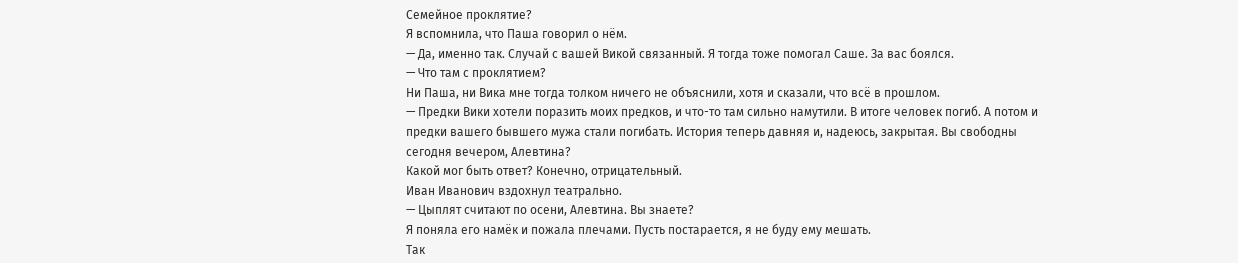Семейное проклятие?
Я вспомнила, что Паша говорил о нём.
— Да, именно так. Случай с вашей Викой связанный. Я тогда тоже помогал Саше. За вас боялся.
— Что там с проклятием?
Ни Паша, ни Вика мне тогда толком ничего не объяснили, хотя и сказали, что всё в прошлом.
— Предки Вики хотели поразить моих предков, и что-то там сильно намутили. В итоге человек погиб. А потом и предки вашего бывшего мужа стали погибать. История теперь давняя и, надеюсь, закрытая. Вы свободны сегодня вечером, Алевтина?
Какой мог быть ответ? Конечно, отрицательный.
Иван Иванович вздохнул театрально.
— Цыплят считают по осени, Алевтина. Вы знаете?
Я поняла его намёк и пожала плечами. Пусть постарается, я не буду ему мешать.
Так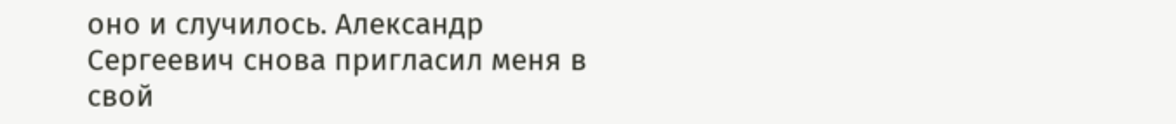оно и случилось. Александр Сергеевич снова пригласил меня в свой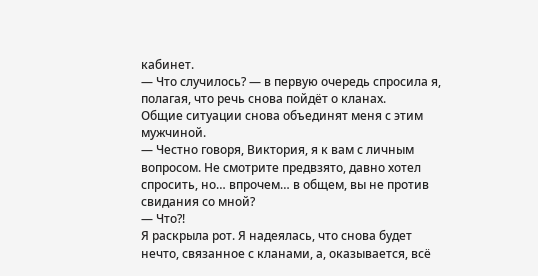кабинет.
— Что случилось? — в первую очередь спросила я, полагая, что речь снова пойдёт о кланах.
Общие ситуации снова объединят меня с этим мужчиной.
— Честно говоря, Виктория, я к вам с личным вопросом. Не смотрите предвзято, давно хотел спросить, но… впрочем… в общем, вы не против свидания со мной?
— Что?!
Я раскрыла рот. Я надеялась, что снова будет нечто, связанное с кланами, а, оказывается, всё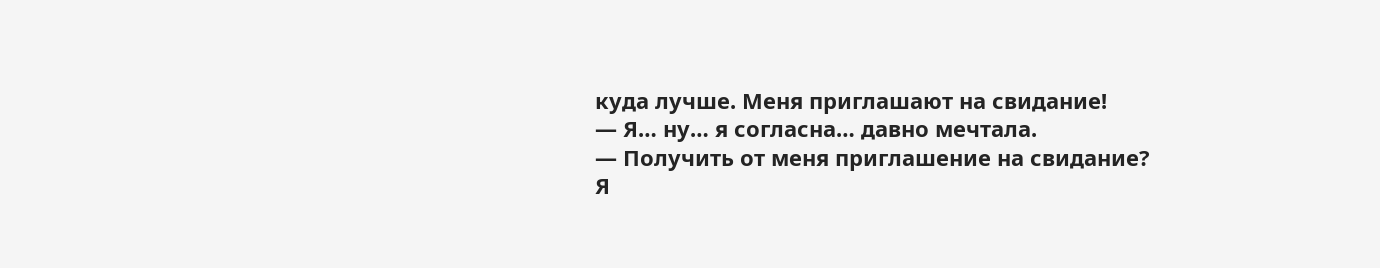куда лучше. Меня приглашают на свидание!
— Я… ну… я согласна… давно мечтала.
— Получить от меня приглашение на свидание?
Я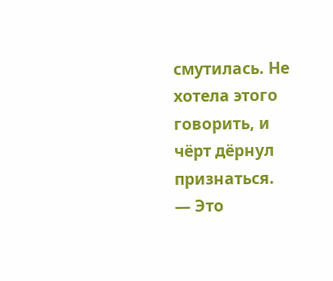смутилась. Не хотела этого говорить, и чёрт дёрнул признаться.
— Это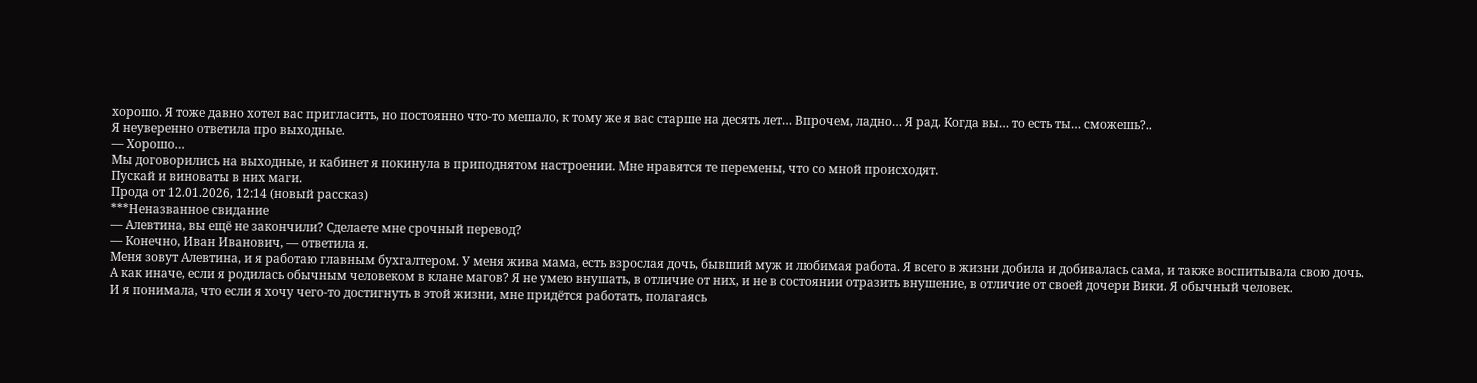хорошо. Я тоже давно хотел вас пригласить, но постоянно что-то мешало, к тому же я вас старше на десять лет… Впрочем, ладно… Я рад. Когда вы… то есть ты… сможешь?..
Я неуверенно ответила про выходные.
— Хорошо…
Мы договорились на выходные, и кабинет я покинула в приподнятом настроении. Мне нравятся те перемены, что со мной происходят.
Пускай и виноваты в них маги.
Прода от 12.01.2026, 12:14 (новый рассказ)
***Неназванное свидание
— Алевтина, вы ещё не закончили? Сделаете мне срочный перевод?
— Конечно, Иван Иванович, — ответила я.
Меня зовут Алевтина, и я работаю главным бухгалтером. У меня жива мама, есть взрослая дочь, бывший муж и любимая работа. Я всего в жизни добила и добивалась сама, и также воспитывала свою дочь.
А как иначе, если я родилась обычным человеком в клане магов? Я не умею внушать, в отличие от них, и не в состоянии отразить внушение, в отличие от своей дочери Вики. Я обычный человек.
И я понимала, что если я хочу чего-то достигнуть в этой жизни, мне придётся работать, полагаясь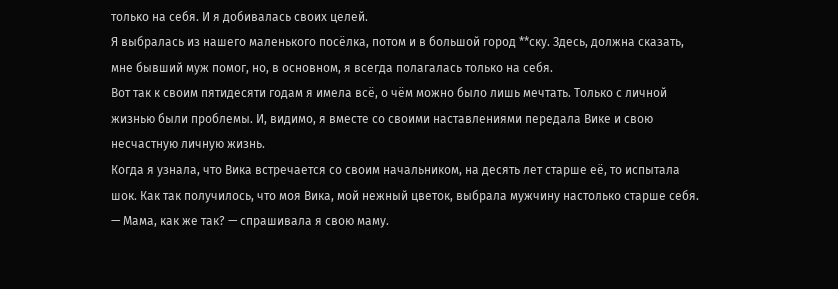только на себя. И я добивалась своих целей.
Я выбралась из нашего маленького посёлка, потом и в большой город **ску. Здесь, должна сказать, мне бывший муж помог, но, в основном, я всегда полагалась только на себя.
Вот так к своим пятидесяти годам я имела всё, о чём можно было лишь мечтать. Только с личной жизнью были проблемы. И, видимо, я вместе со своими наставлениями передала Вике и свою несчастную личную жизнь.
Когда я узнала, что Вика встречается со своим начальником, на десять лет старше её, то испытала шок. Как так получилось, что моя Вика, мой нежный цветок, выбрала мужчину настолько старше себя.
— Мама, как же так? — спрашивала я свою маму.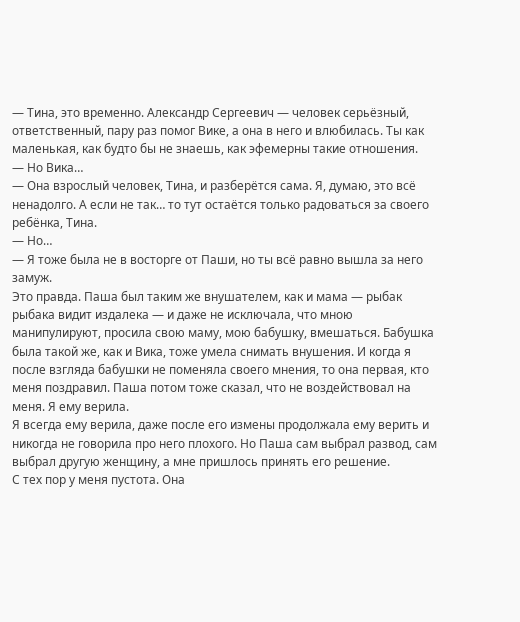— Тина, это временно. Александр Сергеевич — человек серьёзный, ответственный, пару раз помог Вике, а она в него и влюбилась. Ты как маленькая, как будто бы не знаешь, как эфемерны такие отношения.
— Но Вика…
— Она взрослый человек, Тина, и разберётся сама. Я, думаю, это всё ненадолго. А если не так… то тут остаётся только радоваться за своего ребёнка, Тина.
— Но…
— Я тоже была не в восторге от Паши, но ты всё равно вышла за него замуж.
Это правда. Паша был таким же внушателем, как и мама — рыбак рыбака видит издалека — и даже не исключала, что мною манипулируют, просила свою маму, мою бабушку, вмешаться. Бабушка была такой же, как и Вика, тоже умела снимать внушения. И когда я после взгляда бабушки не поменяла своего мнения, то она первая, кто меня поздравил. Паша потом тоже сказал, что не воздействовал на меня. Я ему верила.
Я всегда ему верила, даже после его измены продолжала ему верить и никогда не говорила про него плохого. Но Паша сам выбрал развод, сам выбрал другую женщину, а мне пришлось принять его решение.
С тех пор у меня пустота. Она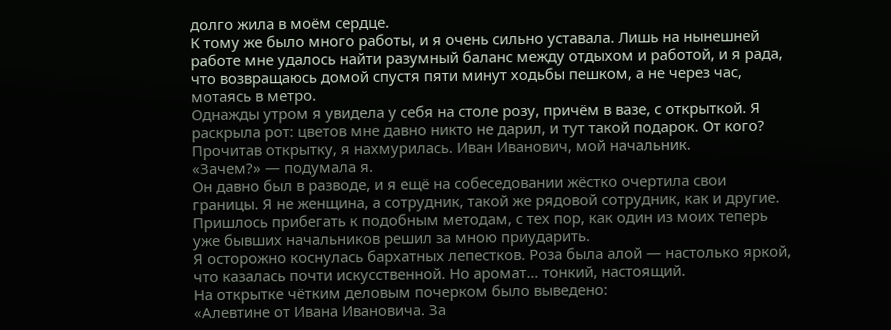долго жила в моём сердце.
К тому же было много работы, и я очень сильно уставала. Лишь на нынешней работе мне удалось найти разумный баланс между отдыхом и работой, и я рада, что возвращаюсь домой спустя пяти минут ходьбы пешком, а не через час, мотаясь в метро.
Однажды утром я увидела у себя на столе розу, причём в вазе, с открыткой. Я раскрыла рот: цветов мне давно никто не дарил, и тут такой подарок. От кого?
Прочитав открытку, я нахмурилась. Иван Иванович, мой начальник.
«Зачем?» — подумала я.
Он давно был в разводе, и я ещё на собеседовании жёстко очертила свои границы. Я не женщина, а сотрудник, такой же рядовой сотрудник, как и другие. Пришлось прибегать к подобным методам, с тех пор, как один из моих теперь уже бывших начальников решил за мною приударить.
Я осторожно коснулась бархатных лепестков. Роза была алой — настолько яркой, что казалась почти искусственной. Но аромат… тонкий, настоящий.
На открытке чётким деловым почерком было выведено:
«Алевтине от Ивана Ивановича. За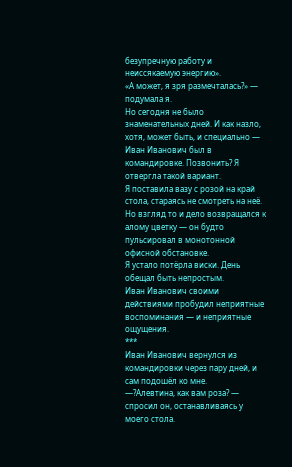безупречную работу и неиссякаемую энергию».
«А может, я зря размечталась?» — подумала я.
Но сегодня не было знаменательных дней. И как назло, хотя, может быть, и специально — Иван Иванович был в командировке. Позвонить? Я отвергла такой вариант.
Я поставила вазу с розой на край стола, стараясь не смотреть на неё. Но взгляд то и дело возвращался к алому цветку — он будто пульсировал в монотонной офисной обстановке.
Я устало потёрла виски. День обещал быть непростым.
Иван Иванович своими действиями пробудил неприятные воспоминания — и неприятные ощущения.
***
Иван Иванович вернулся из командировки через пару дней, и сам подошёл ко мне.
—?Алевтина, как вам роза? — спросил он, останавливаясь у моего стола.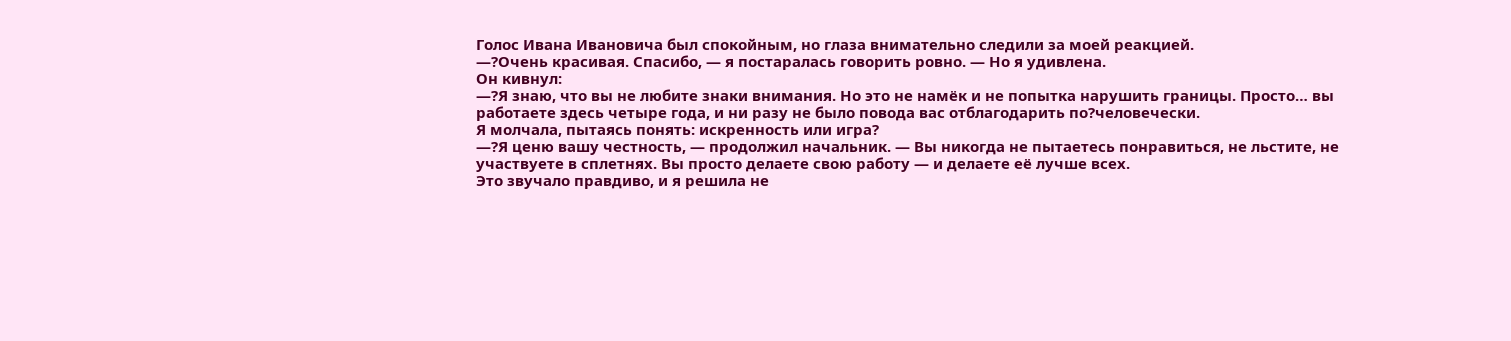Голос Ивана Ивановича был спокойным, но глаза внимательно следили за моей реакцией.
—?Очень красивая. Спасибо, — я постаралась говорить ровно. — Но я удивлена.
Он кивнул:
—?Я знаю, что вы не любите знаки внимания. Но это не намёк и не попытка нарушить границы. Просто… вы работаете здесь четыре года, и ни разу не было повода вас отблагодарить по?человечески.
Я молчала, пытаясь понять: искренность или игра?
—?Я ценю вашу честность, — продолжил начальник. — Вы никогда не пытаетесь понравиться, не льстите, не участвуете в сплетнях. Вы просто делаете свою работу — и делаете её лучше всех.
Это звучало правдиво, и я решила не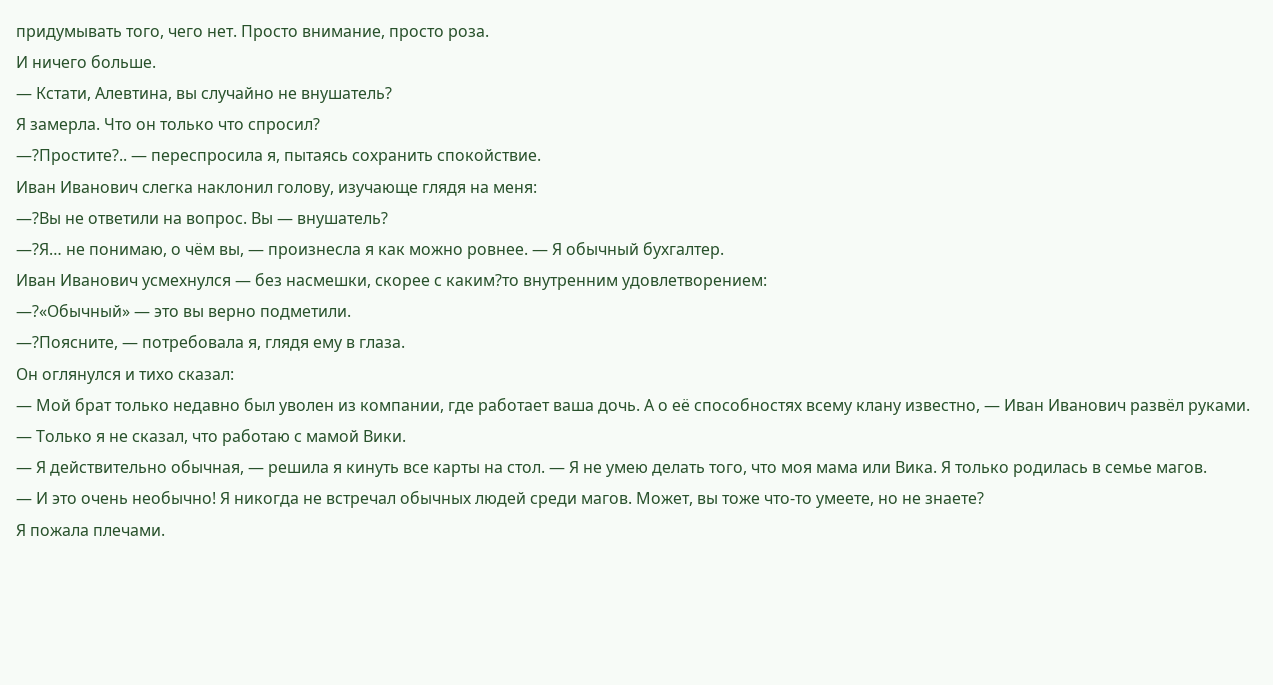придумывать того, чего нет. Просто внимание, просто роза.
И ничего больше.
— Кстати, Алевтина, вы случайно не внушатель?
Я замерла. Что он только что спросил?
—?Простите?.. — переспросила я, пытаясь сохранить спокойствие.
Иван Иванович слегка наклонил голову, изучающе глядя на меня:
—?Вы не ответили на вопрос. Вы — внушатель?
—?Я… не понимаю, о чём вы, — произнесла я как можно ровнее. — Я обычный бухгалтер.
Иван Иванович усмехнулся — без насмешки, скорее с каким?то внутренним удовлетворением:
—?«Обычный» — это вы верно подметили.
—?Поясните, — потребовала я, глядя ему в глаза.
Он оглянулся и тихо сказал:
— Мой брат только недавно был уволен из компании, где работает ваша дочь. А о её способностях всему клану известно, — Иван Иванович развёл руками. — Только я не сказал, что работаю с мамой Вики.
— Я действительно обычная, — решила я кинуть все карты на стол. — Я не умею делать того, что моя мама или Вика. Я только родилась в семье магов.
— И это очень необычно! Я никогда не встречал обычных людей среди магов. Может, вы тоже что-то умеете, но не знаете?
Я пожала плечами.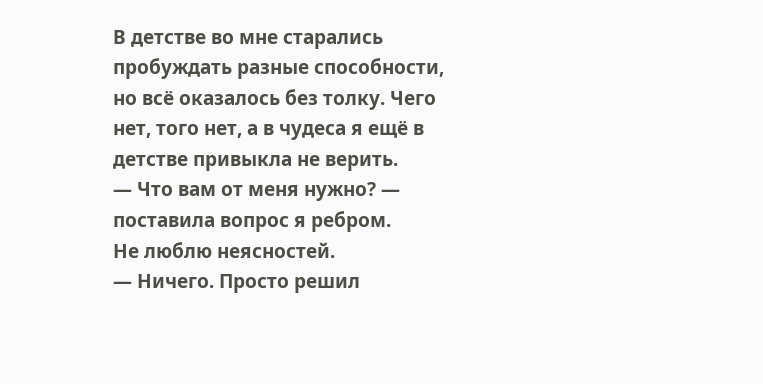В детстве во мне старались пробуждать разные способности, но всё оказалось без толку. Чего нет, того нет, а в чудеса я ещё в детстве привыкла не верить.
— Что вам от меня нужно? — поставила вопрос я ребром.
Не люблю неясностей.
— Ничего. Просто решил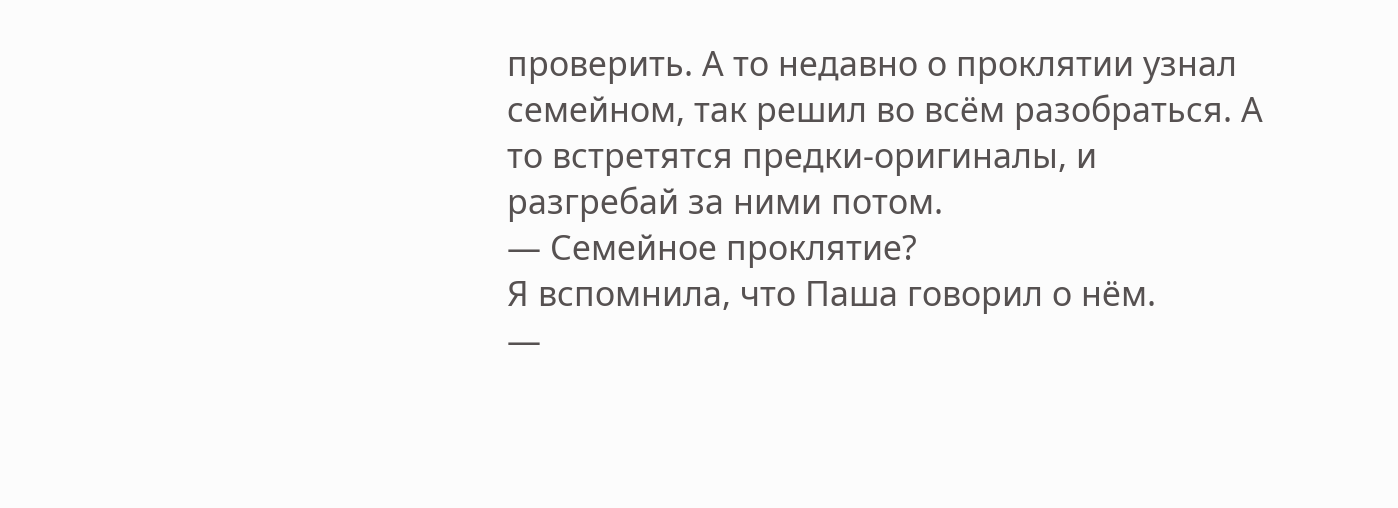проверить. А то недавно о проклятии узнал семейном, так решил во всём разобраться. А то встретятся предки-оригиналы, и разгребай за ними потом.
— Семейное проклятие?
Я вспомнила, что Паша говорил о нём.
—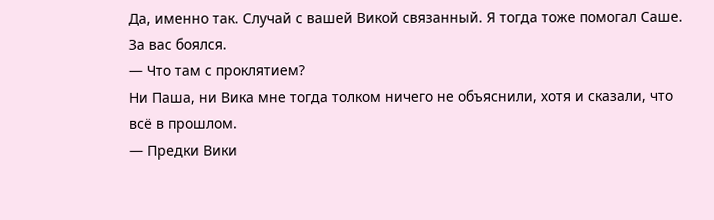Да, именно так. Случай с вашей Викой связанный. Я тогда тоже помогал Саше. За вас боялся.
— Что там с проклятием?
Ни Паша, ни Вика мне тогда толком ничего не объяснили, хотя и сказали, что всё в прошлом.
— Предки Вики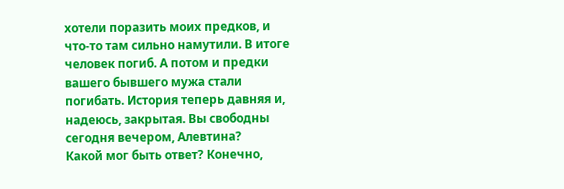хотели поразить моих предков, и что-то там сильно намутили. В итоге человек погиб. А потом и предки вашего бывшего мужа стали погибать. История теперь давняя и, надеюсь, закрытая. Вы свободны сегодня вечером, Алевтина?
Какой мог быть ответ? Конечно,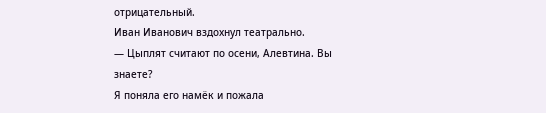отрицательный.
Иван Иванович вздохнул театрально.
— Цыплят считают по осени, Алевтина. Вы знаете?
Я поняла его намёк и пожала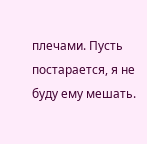плечами. Пусть постарается, я не буду ему мешать.